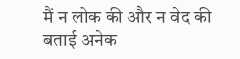मैं न लोक की और न वेद की बताई अनेक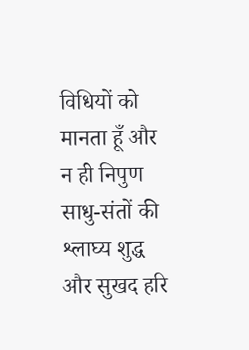विधियों को मानता हूँ और न ही निपुण साधु-संतों की श्लाघ्य शुद्ध और सुखद हरि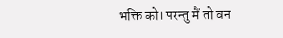भक्ति को। परन्तु मैं तो वन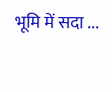भूमि में सदा ...